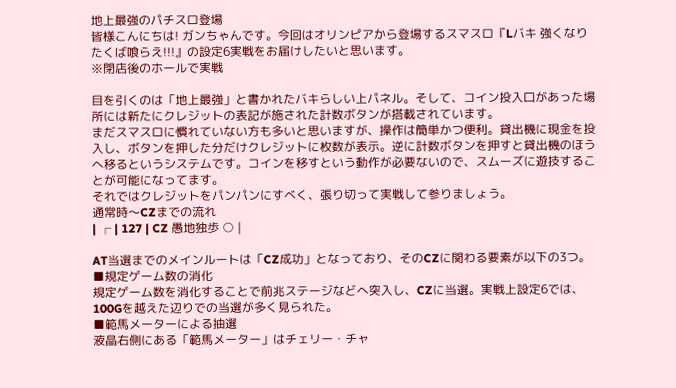地上最強のパチスロ登場
皆様こんにちは! ガンちゃんです。今回はオリンピアから登場するスマスロ『Lバキ 強くなりたくば喰らえ!!!』の設定6実戦をお届けしたいと思います。
※閉店後のホールで実戦

目を引くのは「地上最強」と書かれたバキらしい上パネル。そして、コイン投入口があった場所には新たにクレジットの表記が施された計数ボタンが搭載されています。
まだスマスロに慣れていない方も多いと思いますが、操作は簡単かつ便利。貸出機に現金を投入し、ボタンを押した分だけクレジットに枚数が表示。逆に計数ボタンを押すと貸出機のほうへ移るというシステムです。コインを移すという動作が必要ないので、スムーズに遊技することが可能になってます。
それではクレジットをパンパンにすべく、張り切って実戦して参りましょう。
通常時〜CZまでの流れ
| ┌ | 127 | CZ 愚地独歩 ○ |

AT当選までのメインルートは「CZ成功」となっており、そのCZに関わる要素が以下の3つ。
■規定ゲーム数の消化
規定ゲーム数を消化することで前兆ステージなどへ突入し、CZに当選。実戦上設定6では、100Gを越えた辺りでの当選が多く見られた。
■範馬メーターによる抽選
液晶右側にある「範馬メーター」はチェリー・チャ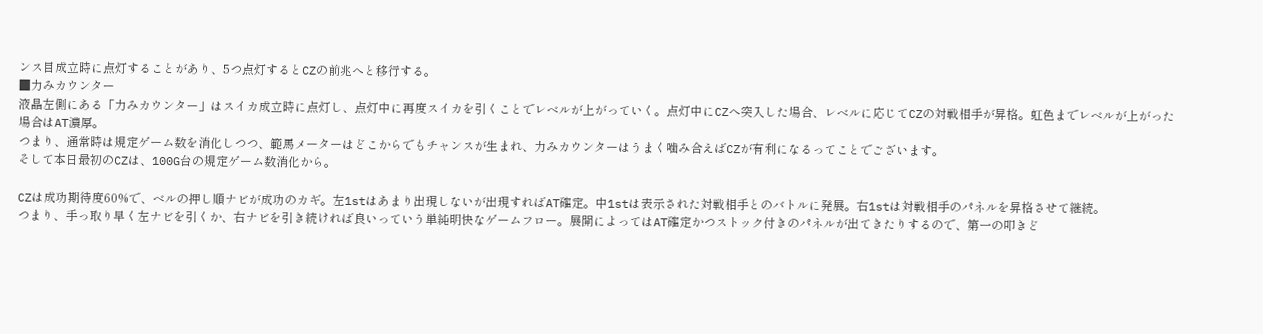ンス目成立時に点灯することがあり、5つ点灯するとCZの前兆へと移行する。
■力みカウンター
液晶左側にある「力みカウンター」はスイカ成立時に点灯し、点灯中に再度スイカを引くことでレベルが上がっていく。点灯中にCZへ突入した場合、レベルに応じてCZの対戦相手が昇格。虹色までレベルが上がった場合はAT濃厚。
つまり、通常時は規定ゲーム数を消化しつつ、範馬メーターはどこからでもチャンスが生まれ、力みカウンターはうまく噛み合えばCZが有利になるってことでございます。
そして本日最初のCZは、100G台の規定ゲーム数消化から。

CZは成功期待度60%で、ベルの押し順ナビが成功のカギ。左1stはあまり出現しないが出現すればAT確定。中1stは表示された対戦相手とのバトルに発展。右1stは対戦相手のパネルを昇格させて継続。
つまり、手っ取り早く左ナビを引くか、右ナビを引き続ければ良いっていう単純明快なゲームフロー。展開によってはAT確定かつストック付きのパネルが出てきたりするので、第一の叩きど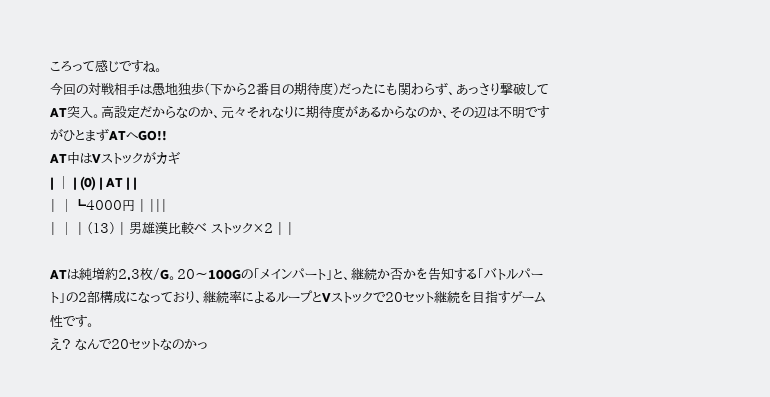ころって感じですね。
今回の対戦相手は愚地独歩(下から2番目の期待度)だったにも関わらず、あっさり撃破してAT突入。高設定だからなのか、元々それなりに期待度があるからなのか、その辺は不明ですがひとまずATへGO!!
AT中はVストックがカギ
| │ | (0) | AT | |
| │┗4000円 | |||
| │ | (13) | 男雄漢比較べ ストック×2 | |

ATは純増約2.3枚/G。20〜100Gの「メインパート」と、継続か否かを告知する「バトルパート」の2部構成になっており、継続率によるループとVストックで20セット継続を目指すゲーム性です。
え? なんで20セットなのかっ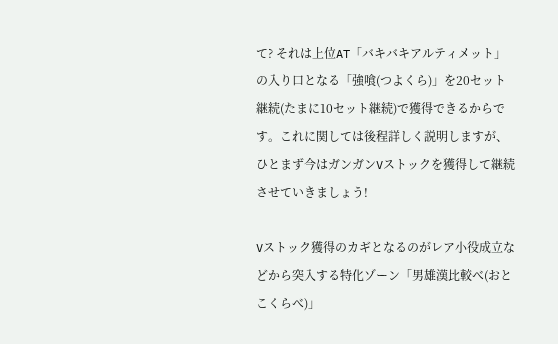て? それは上位AT「バキバキアルティメット」の入り口となる「強喰(つよくら)」を20セット継続(たまに10セット継続)で獲得できるからです。これに関しては後程詳しく説明しますが、ひとまず今はガンガンVストックを獲得して継続させていきましょう!

Vストック獲得のカギとなるのがレア小役成立などから突入する特化ゾーン「男雄漢比較べ(おとこくらべ)」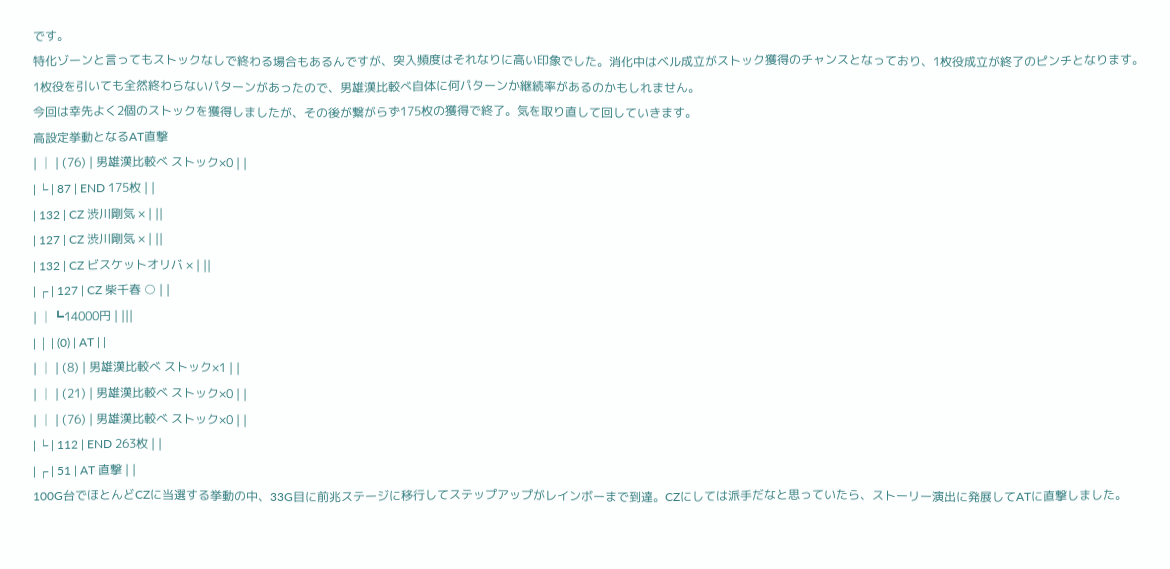です。
特化ゾーンと言ってもストックなしで終わる場合もあるんですが、突入頻度はそれなりに高い印象でした。消化中はベル成立がストック獲得のチャンスとなっており、1枚役成立が終了のピンチとなります。
1枚役を引いても全然終わらないパターンがあったので、男雄漢比較べ自体に何パターンか継続率があるのかもしれません。
今回は幸先よく2個のストックを獲得しましたが、その後が繋がらず175枚の獲得で終了。気を取り直して回していきます。
高設定挙動となるAT直撃
| │ | (76) | 男雄漢比較べ ストック×0 | |
| └ | 87 | END 175枚 | |
| 132 | CZ 渋川剛気 × | ||
| 127 | CZ 渋川剛気 × | ||
| 132 | CZ ビスケットオリバ × | ||
| ┌ | 127 | CZ 柴千春 ○ | |
| │┗14000円 | |||
| │ | (0) | AT | |
| │ | (8) | 男雄漢比較べ ストック×1 | |
| │ | (21) | 男雄漢比較べ ストック×0 | |
| │ | (76) | 男雄漢比較べ ストック×0 | |
| └ | 112 | END 263枚 | |
| ┌ | 51 | AT 直撃 | |
100G台でほとんどCZに当選する挙動の中、33G目に前兆ステージに移行してステップアップがレインボーまで到達。CZにしては派手だなと思っていたら、ストーリー演出に発展してATに直撃しました。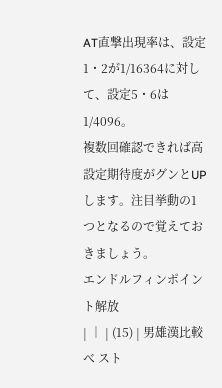AT直撃出現率は、設定1・2が1/16364に対して、設定5・6は1/4096。
複数回確認できれば高設定期待度がグンとUPします。注目挙動の1つとなるので覚えておきましょう。
エンドルフィンポイント解放
| │ | (15) | 男雄漢比較べ スト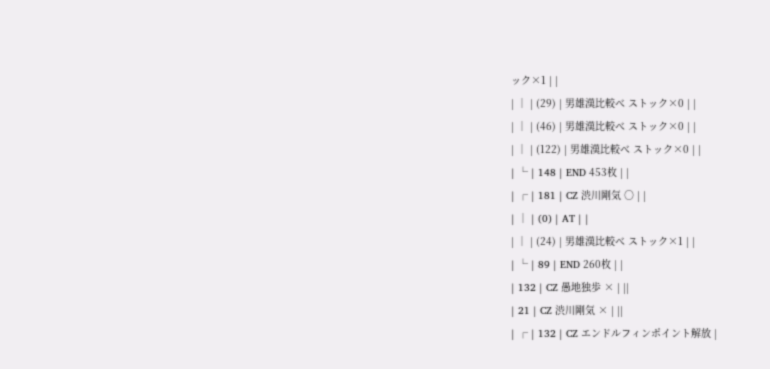ック×1 | |
| │ | (29) | 男雄漢比較べ ストック×0 | |
| │ | (46) | 男雄漢比較べ ストック×0 | |
| │ | (122) | 男雄漢比較べ ストック×0 | |
| └ | 148 | END 453枚 | |
| ┌ | 181 | CZ 渋川剛気 ○ | |
| │ | (0) | AT | |
| │ | (24) | 男雄漢比較べ ストック×1 | |
| └ | 89 | END 260枚 | |
| 132 | CZ 愚地独歩 × | ||
| 21 | CZ 渋川剛気 × | ||
| ┌ | 132 | CZ エンドルフィンポイント解放 |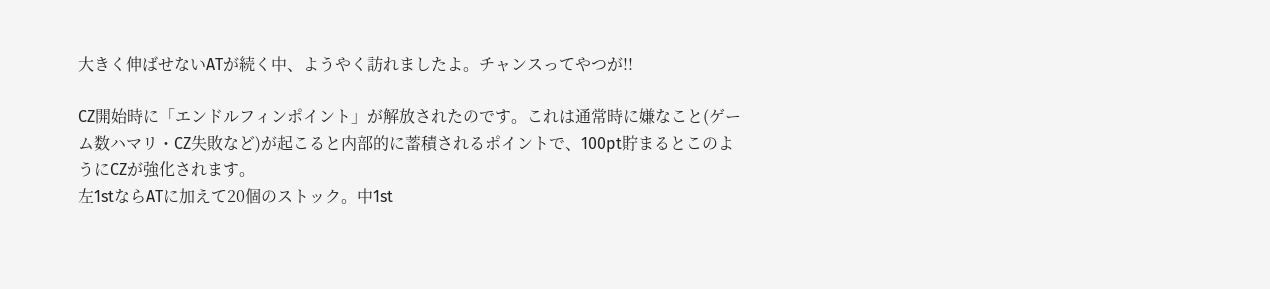大きく伸ばせないATが続く中、ようやく訪れましたよ。チャンスってやつが!!

CZ開始時に「エンドルフィンポイント」が解放されたのです。これは通常時に嫌なこと(ゲーム数ハマリ・CZ失敗など)が起こると内部的に蓄積されるポイントで、100pt貯まるとこのようにCZが強化されます。
左1stならATに加えて20個のストック。中1st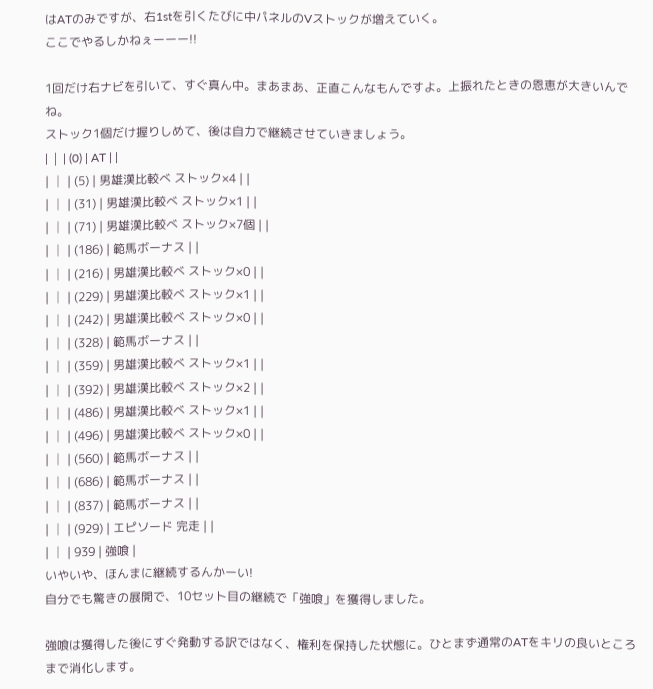はATのみですが、右1stを引くたびに中パネルのVストックが増えていく。
ここでやるしかねぇーーー!!

1回だけ右ナビを引いて、すぐ真ん中。まあまあ、正直こんなもんですよ。上振れたときの恩恵が大きいんでね。
ストック1個だけ握りしめて、後は自力で継続させていきましょう。
| │ | (0) | AT | |
| │ | (5) | 男雄漢比較べ ストック×4 | |
| │ | (31) | 男雄漢比較べ ストック×1 | |
| │ | (71) | 男雄漢比較べ ストック×7個 | |
| │ | (186) | 範馬ボーナス | |
| │ | (216) | 男雄漢比較べ ストック×0 | |
| │ | (229) | 男雄漢比較べ ストック×1 | |
| │ | (242) | 男雄漢比較べ ストック×0 | |
| │ | (328) | 範馬ボーナス | |
| │ | (359) | 男雄漢比較べ ストック×1 | |
| │ | (392) | 男雄漢比較べ ストック×2 | |
| │ | (486) | 男雄漢比較べ ストック×1 | |
| │ | (496) | 男雄漢比較べ ストック×0 | |
| │ | (560) | 範馬ボーナス | |
| │ | (686) | 範馬ボーナス | |
| │ | (837) | 範馬ボーナス | |
| │ | (929) | エピソード 完走 | |
| │ | 939 | 強喰 |
いやいや、ほんまに継続するんかーい!
自分でも驚きの展開で、10セット目の継続で「強喰」を獲得しました。

強喰は獲得した後にすぐ発動する訳ではなく、権利を保持した状態に。ひとまず通常のATをキリの良いところまで消化します。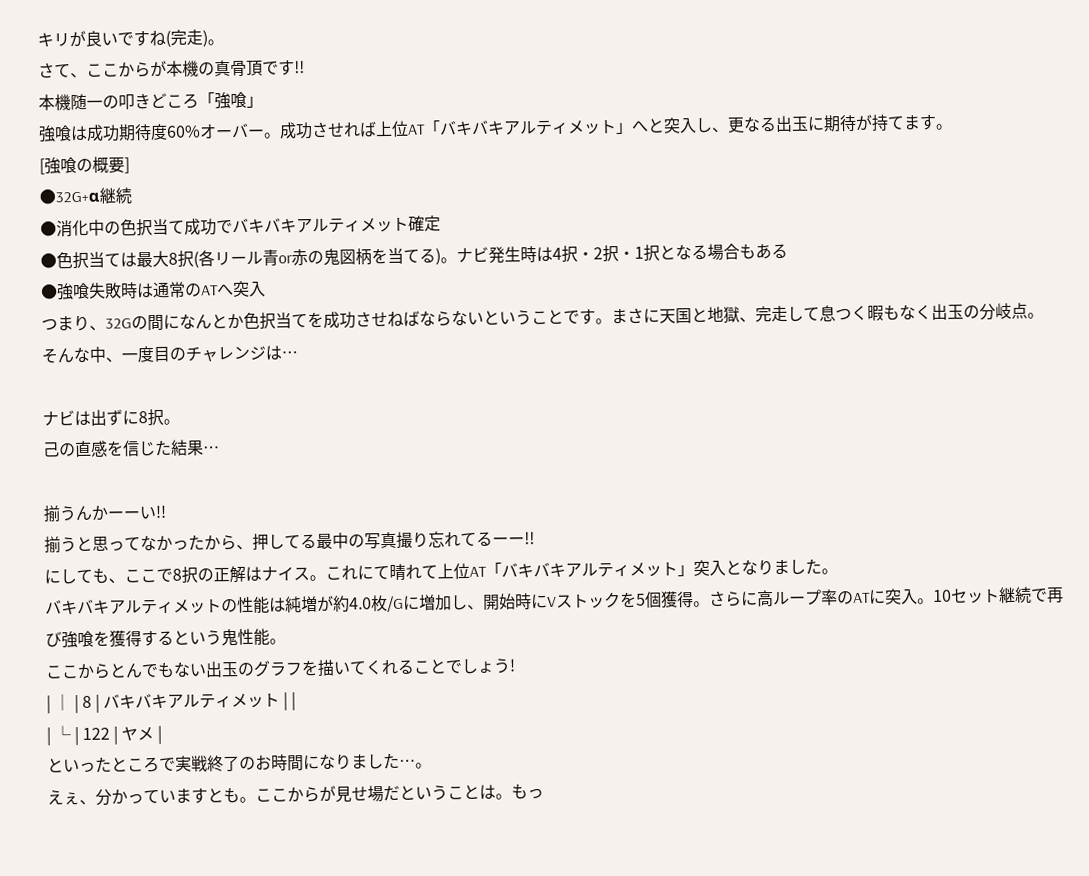キリが良いですね(完走)。
さて、ここからが本機の真骨頂です!!
本機随一の叩きどころ「強喰」
強喰は成功期待度60%オーバー。成功させれば上位AT「バキバキアルティメット」へと突入し、更なる出玉に期待が持てます。
[強喰の概要]
●32G+α継続
●消化中の色択当て成功でバキバキアルティメット確定
●色択当ては最大8択(各リール青or赤の鬼図柄を当てる)。ナビ発生時は4択・2択・1択となる場合もある
●強喰失敗時は通常のATへ突入
つまり、32Gの間になんとか色択当てを成功させねばならないということです。まさに天国と地獄、完走して息つく暇もなく出玉の分岐点。
そんな中、一度目のチャレンジは…

ナビは出ずに8択。
己の直感を信じた結果…

揃うんかーーい!!
揃うと思ってなかったから、押してる最中の写真撮り忘れてるーー!!
にしても、ここで8択の正解はナイス。これにて晴れて上位AT「バキバキアルティメット」突入となりました。
バキバキアルティメットの性能は純増が約4.0枚/Gに増加し、開始時にVストックを5個獲得。さらに高ループ率のATに突入。10セット継続で再び強喰を獲得するという鬼性能。
ここからとんでもない出玉のグラフを描いてくれることでしょう!
| │ | 8 | バキバキアルティメット | |
| └ | 122 | ヤメ |
といったところで実戦終了のお時間になりました…。
えぇ、分かっていますとも。ここからが見せ場だということは。もっ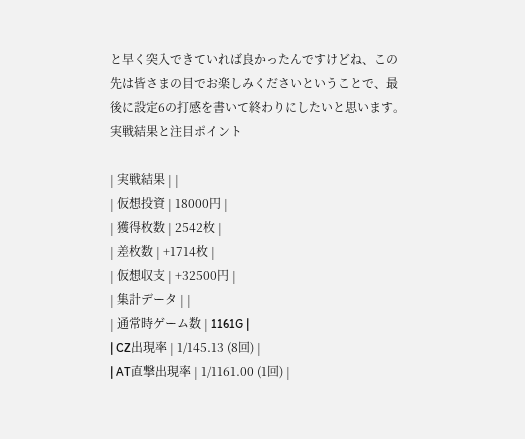と早く突入できていれば良かったんですけどね、この先は皆さまの目でお楽しみくださいということで、最後に設定6の打感を書いて終わりにしたいと思います。
実戦結果と注目ポイント

| 実戦結果 | |
| 仮想投資 | 18000円 |
| 獲得枚数 | 2542枚 |
| 差枚数 | +1714枚 |
| 仮想収支 | +32500円 |
| 集計データ | |
| 通常時ゲーム数 | 1161G |
| CZ出現率 | 1/145.13 (8回) |
| AT直撃出現率 | 1/1161.00 (1回) |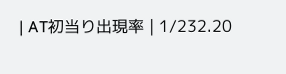| AT初当り出現率 | 1/232.20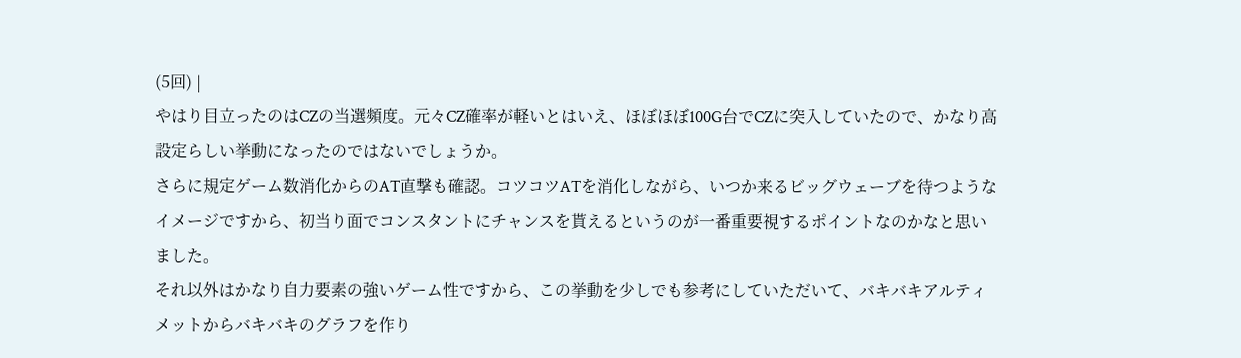(5回) |
やはり目立ったのはCZの当選頻度。元々CZ確率が軽いとはいえ、ほぼほぼ100G台でCZに突入していたので、かなり高設定らしい挙動になったのではないでしょうか。
さらに規定ゲーム数消化からのAT直撃も確認。コツコツATを消化しながら、いつか来るビッグウェーブを待つようなイメージですから、初当り面でコンスタントにチャンスを貰えるというのが一番重要視するポイントなのかなと思いました。
それ以外はかなり自力要素の強いゲーム性ですから、この挙動を少しでも参考にしていただいて、バキバキアルティメットからバキバキのグラフを作り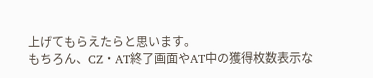上げてもらえたらと思います。
もちろん、CZ・AT終了画面やAT中の獲得枚数表示な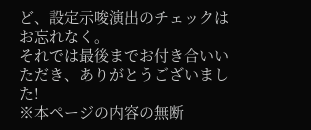ど、設定示唆演出のチェックはお忘れなく。
それでは最後までお付き合いいただき、ありがとうございました!
※本ページの内容の無断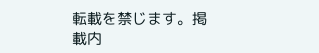転載を禁じます。掲載内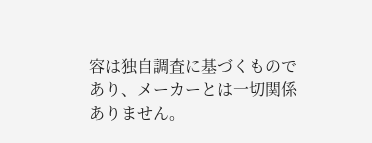容は独自調査に基づくものであり、メーカーとは一切関係ありません。